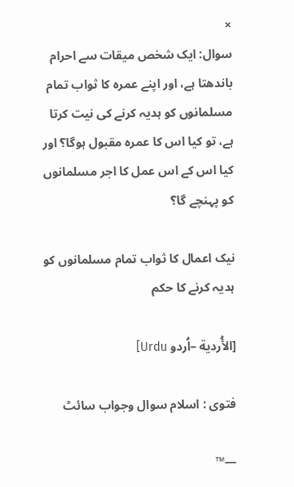×
سوال: ایک شخص میقات سے احرام باندھتا ہے، اور اپنے عمرہ کا ثواب تمام مسلمانوں کو ہدیہ کرنے کی نیت کرتا ہے، تو کیا اس کا عمرہ مقبول ہوگا؟ اور کیا اس کے اس عمل کا اجر مسلمانوں کو پہنچے گا؟

نیک اعمال کا ثواب تمام مسلمانوں کو ہدیہ کرنے کا حکم

[الأُردية –اُردو Urdu]

فتوی : اسلام سوال وجواب سائٹ

—™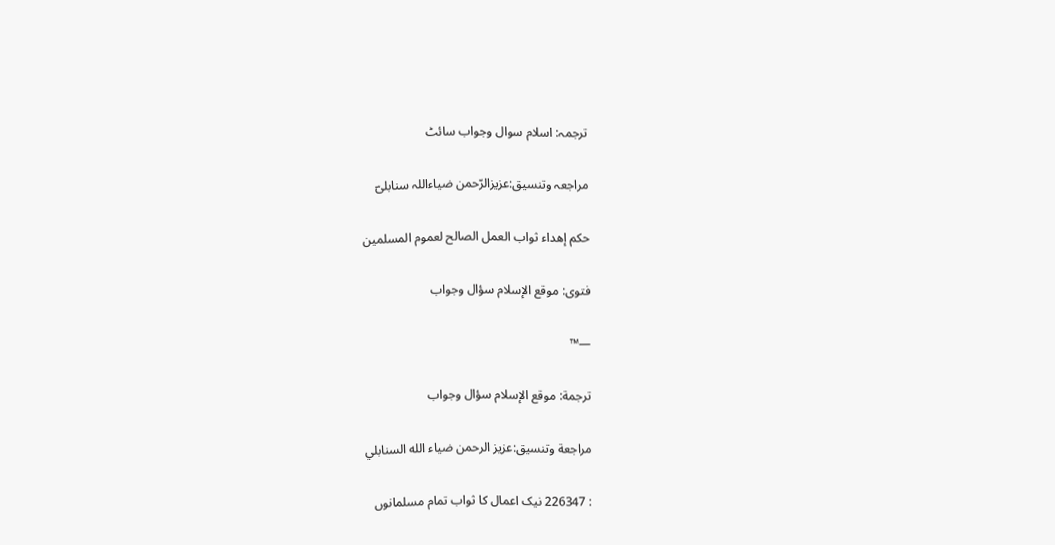ترجمہ: اسلام سوال وجواب سائٹ

مراجعہ وتنسیق:عزیزالرّحمن ضیاءاللہ سنابلیؔ

حكم إهداء ثواب العمل الصالح لعموم المسلمين

فتوى: موقع الإسلام سؤال وجواب

—™

ترجمة: موقع الإسلام سؤال وجواب

مراجعة وتنسيق:عزيز الرحمن ضياء الله السنابلي

: 226347 نیک اعمال کا ثواب تمام مسلمانوں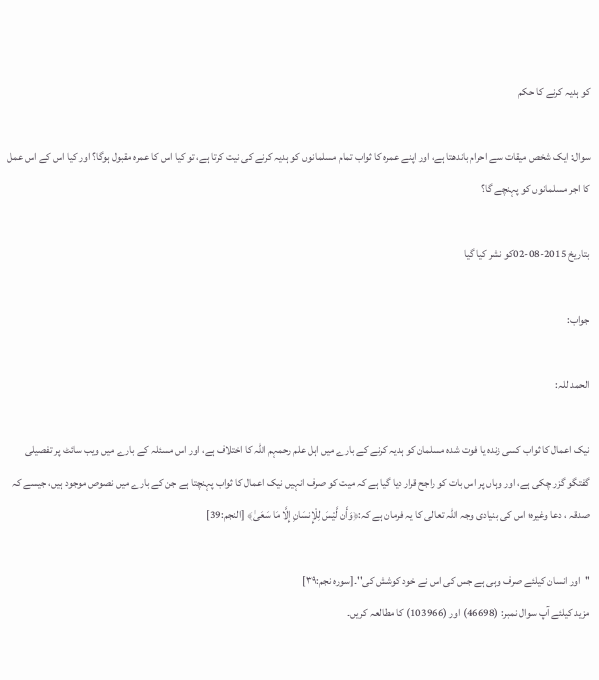کو ہدیہ کرنے کا حکم

سوال: ایک شخص میقات سے احرام باندھتا ہے، اور اپنے عمرہ کا ثواب تمام مسلمانوں کو ہدیہ کرنے کی نیت کرتا ہے، تو کیا اس کا عمرہ مقبول ہوگا؟ اور کیا اس کے اس عمل کا اجر مسلمانوں کو پہنچے گا؟

بتاریخ 2015-08-02کو نشر کیا گیا

جواب:

الحمد للہ:

نیک اعمال کا ثواب کسی زندہ یا فوت شدہ مسلمان کو ہدیہ کرنے کے بارے میں اہل علم رحمہم اللہ کا اختلاف ہے، اور اس مسئلہ کے بارے میں ویب سائٹ پر تفصیلی گفتگو گزر چکی ہے، اور وہاں پر اس بات کو راجح قرار دیا گیا ہے کہ میت کو صرف انہیں نیک اعمال کا ثواب پہنچتا ہے جن کے بارے میں نصوص موجود ہیں، جیسے کہ صدقہ ، دعا وغیرہ؛ اس کی بنیادی وجہ اللہ تعالی کا یہ فرمان ہے کہ:﴿وَأَن لَّيْسَ لِلْإِنسَانِ إِلَّا مَا سَعَىٰ﴾ [النجم:39]

''اور انسان کیلئے صرف وہی ہے جس کی اس نے خود کوشش کی''۔[سورہ نجم:۳۹]
مزید کیلئے آپ سوال نمبر: (46698) اور (103966) کا مطالعہ کریں۔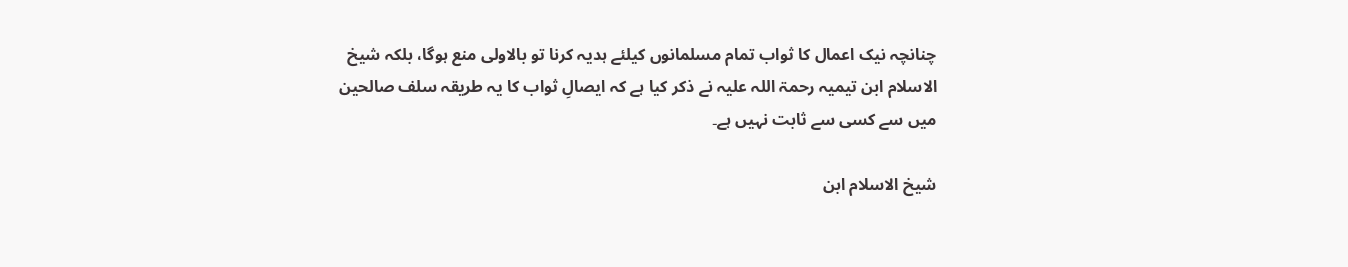چنانچہ نیک اعمال کا ثواب تمام مسلمانوں کیلئے ہدیہ کرنا تو بالاولی منع ہوگا، بلکہ شیخ الاسلام ابن تیمیہ رحمۃ اللہ علیہ نے ذکر کیا ہے کہ ایصالِ ثواب کا یہ طریقہ سلف صالحین میں سے کسی سے ثابت نہیں ہے۔

شیخ الاسلام ابن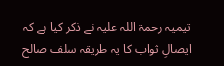تیمیہ رحمۃ اللہ علیہ نے ذکر کیا ہے کہ ایصالِ ثواب کا یہ طریقہ سلف صالح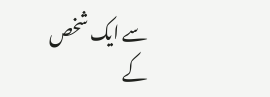سے ایک شخص کے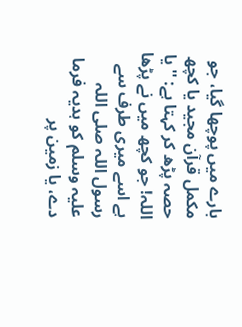بارے میں پوچھا گیا، جو مکمل قرآن مجید یا کچھ حصہ پڑھ کر کہتا ہے: '' یا اللہ! جو کچھ میں نے پڑھا ہے اسے میری طرف سے رسول اللہ صلی اللہ علیہ وسلم کو ہدیہ فرما دے، یا زمین پر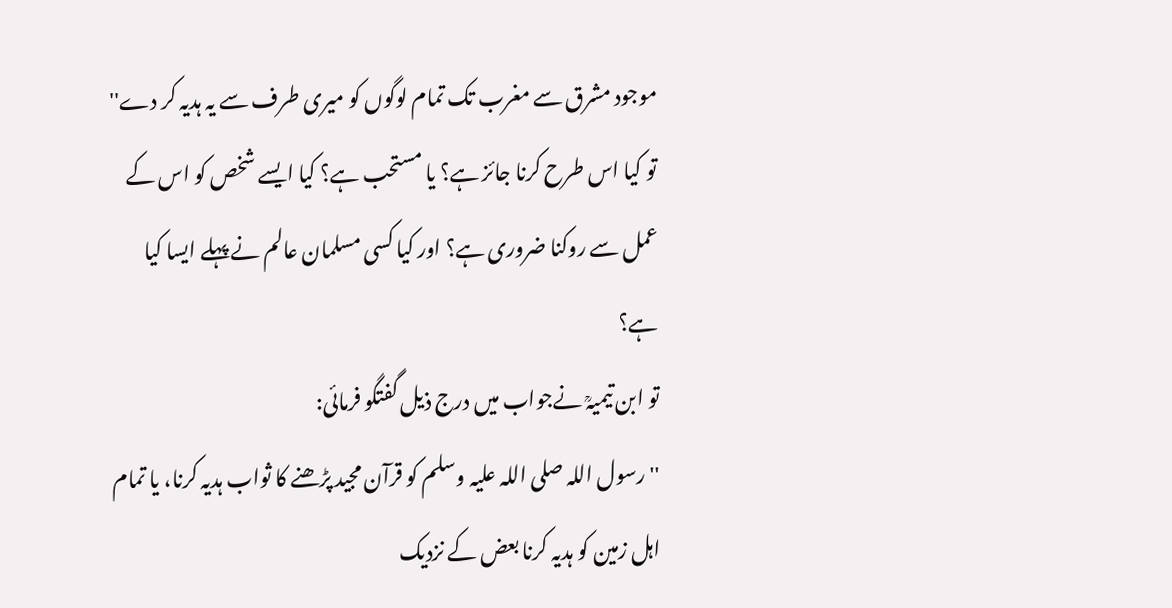موجود مشرق سے مغرب تک تمام لوگوں کو میری طرف سے یہ ہدیہ کر دے'' تو کیا اس طرح کرنا جائز ہے؟ یا مستحب ہے؟ کیا ایسے شخص کو اس کے عمل سے روکنا ضروری ہے؟ اور کیا کسی مسلمان عالم نے پہلے ایسا کیا ہے؟
تو ابن تیمیہؒ نےجواب میں درج ذیل گفتگو فرمائی:
''رسول اللہ صلی اللہ علیہ وسلم کو قرآن مجید پڑھنے کا ثواب ہدیہ کرنا، یا تمام اہل زمین کو ہدیہ کرنا بعض کے نزدیک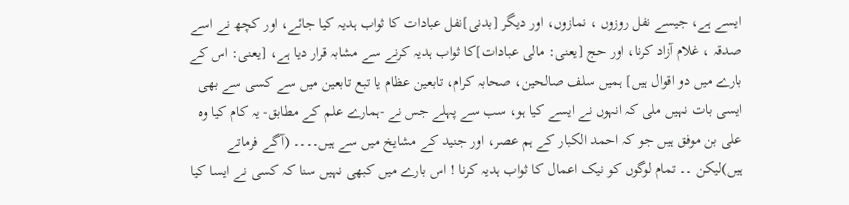ایسے ہے، جیسے نفل روزوں ، نمازوں، اور دیگر [بدنی]نفل عبادات کا ثواب ہدیہ کیا جائے، اور کچھ نے اسے صدقہ ، غلام آزاد کرنا، اور حج [یعنی: مالی عبادات]کا ثواب ہدیہ کرنے سے مشابہ قرار دیا ہے، [یعنی: اس کے بارے میں دو اقوال ہیں] ہمیں سلف صالحین، صحابہ کرام، تابعین عظام یا تبع تابعین میں سے کسی سے بھی ایسی بات نہیں ملی کہ انہوں نے ایسے کیا ہو، سب سے پہلے جس نے -ہمارے علم کے مطابق- یہ کام کیا وہ علی بن موفق ہیں جو کہ احمد الکبار کے ہم عصر، اور جنید کے مشایخ میں سے ہیں۔۔۔۔ (آگے فرماتے ہیں)لیکن ۔۔ تمام لوگوں کو نیک اعمال کا ثواب ہدیہ کرنا ! اس بارے میں کبھی نہیں سنا کہ کسی نے ایسا کیا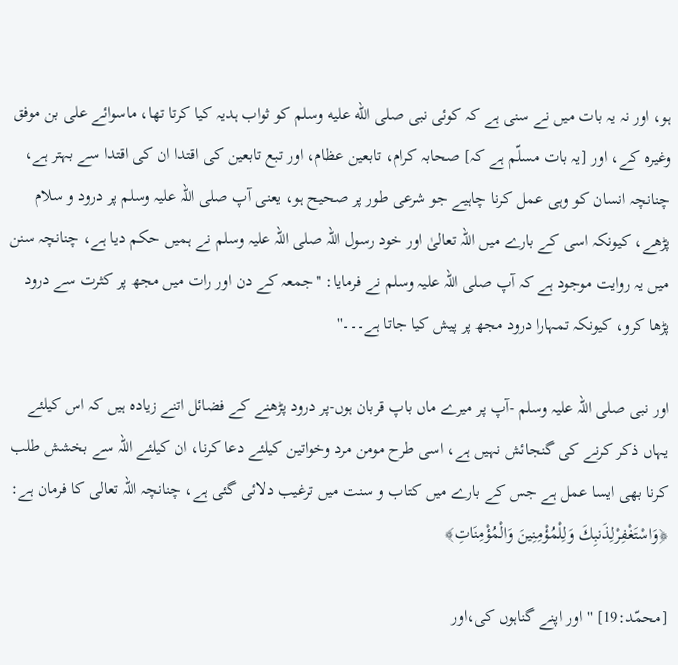ہو، اور نہ یہ بات میں نے سنی ہے کہ کوئی نبی صلى الله عليه وسلم کو ثواب ہدیہ کیا کرتا تھا، ماسوائے علی بن موفق وغیرہ کے، اور [یہ بات مسلّم ہے کہ] صحابہ کرام، تابعین عظام، اور تبع تابعین کی اقتدا ان کی اقتدا سے بہتر ہے، چنانچہ انسان کو وہی عمل کرنا چاہیے جو شرعی طور پر صحیح ہو، یعنی آپ صلی اللہ علیہ وسلم پر درود و سلام پڑھے، کیونکہ اسی کے بارے میں اللہ تعالیٰ اور خود رسول اللہ صلی اللہ علیہ وسلم نے ہمیں حکم دیا ہے، چنانچہ سنن میں یہ روایت موجود ہے کہ آپ صلی اللہ علیہ وسلم نے فرمایا: ''جمعہ کے دن اور رات میں مجھ پر کثرت سے درود پڑھا کرو، کیونکہ تمہارا درود مجھ پر پیش کیا جاتا ہے۔۔۔''

اور نبی صلی اللہ علیہ وسلم -آپ پر میرے ماں باپ قربان ہوں-پر درود پڑھنے کے فضائل اتنے زیادہ ہیں کہ اس کیلئے یہاں ذکر کرنے کی گنجائش نہیں ہے، اسی طرح مومن مرد وخواتین کیلئے دعا کرنا، ان کیلئے اللہ سے بخشش طلب کرنا بھی ایسا عمل ہے جس کے بارے میں کتاب و سنت میں ترغیب دلائی گئی ہے، چنانچہ اللہ تعالی کا فرمان ہے:
﴿وَاسْتَغْفِرْلِذَنبِكَ وَلِلْمُؤْمِنِينَ وَالْمُؤْمِنَاتِ﴾

[محمّد:19] ''اور اپنے گناہوں کی،اور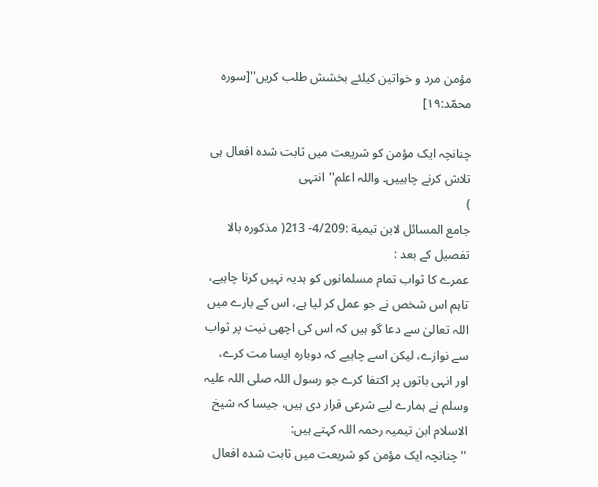مؤمن مرد و خواتین کیلئے بخشش طلب کریں''[سورہ محمّد:۱۹]

چنانچہ ایک مؤمن کو شریعت میں ثابت شدہ افعال ہی تلاش کرنے چاہییں۔ واللہ اعلم''انتہی
)
جامع المسائل لابن تيمية :4/209- 213( مذکورہ بالا تفصیل کے بعد :
عمرے کا ثواب تمام مسلمانوں کو ہدیہ نہیں کرنا چاہیے، تاہم اس شخص نے جو عمل کر لیا ہے، اس کے بارے میں اللہ تعالیٰ سے دعا گو ہیں کہ اس کی اچھی نیت پر ثواب سے نوازے، لیکن اسے چاہیے کہ دوبارہ ایسا مت کرے، اور انہی باتوں پر اکتفا کرے جو رسول اللہ صلی اللہ علیہ وسلم نے ہمارے لیے شرعی قرار دی ہیں، جیسا کہ شیخ الاسلام ابن تیمیہ رحمہ اللہ کہتے ہیں:
''چنانچہ ایک مؤمن کو شریعت میں ثابت شدہ افعال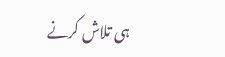ہی تلاش کرنے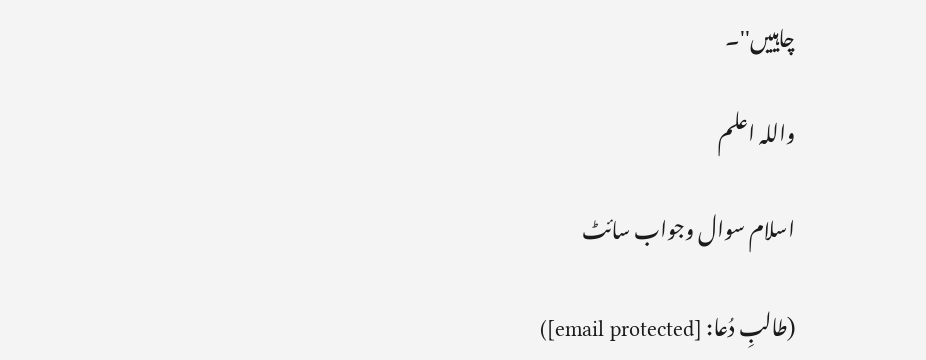چاہییں''۔

واللہ اعلم

اسلام سوال وجواب سائٹ

(طالبِ دُعا: [email protected])